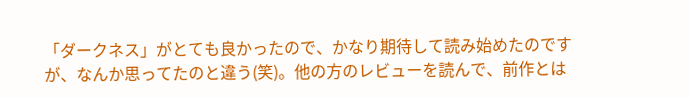「ダークネス」がとても良かったので、かなり期待して読み始めたのですが、なんか思ってたのと違う(笑)。他の方のレビューを読んで、前作とは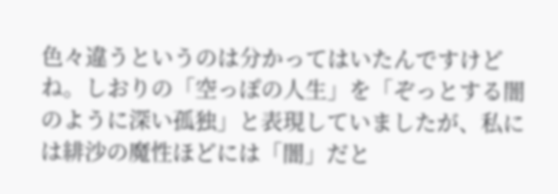色々違うというのは分かってはいたんですけどね。しおりの「空っぽの人生」を「ぞっとする闇のように深い孤独」と表現していましたが、私には緋沙の魔性ほどには「闇」だと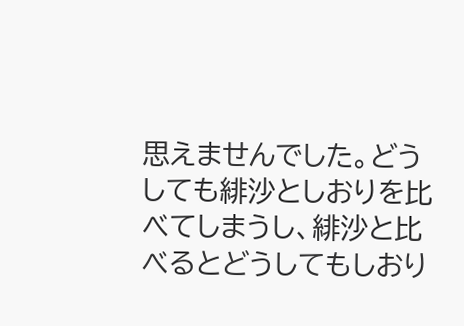思えませんでした。どうしても緋沙としおりを比べてしまうし、緋沙と比べるとどうしてもしおり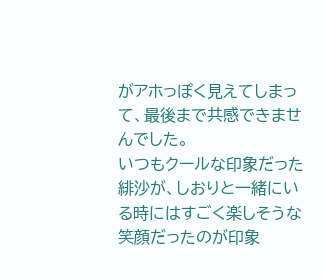がアホっぽく見えてしまって、最後まで共感できませんでした。
いつもクールな印象だった緋沙が、しおりと一緒にいる時にはすごく楽しそうな笑顔だったのが印象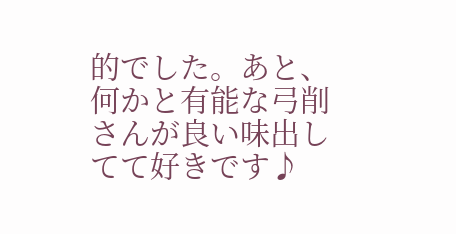的でした。あと、何かと有能な弓削さんが良い味出してて好きです♪